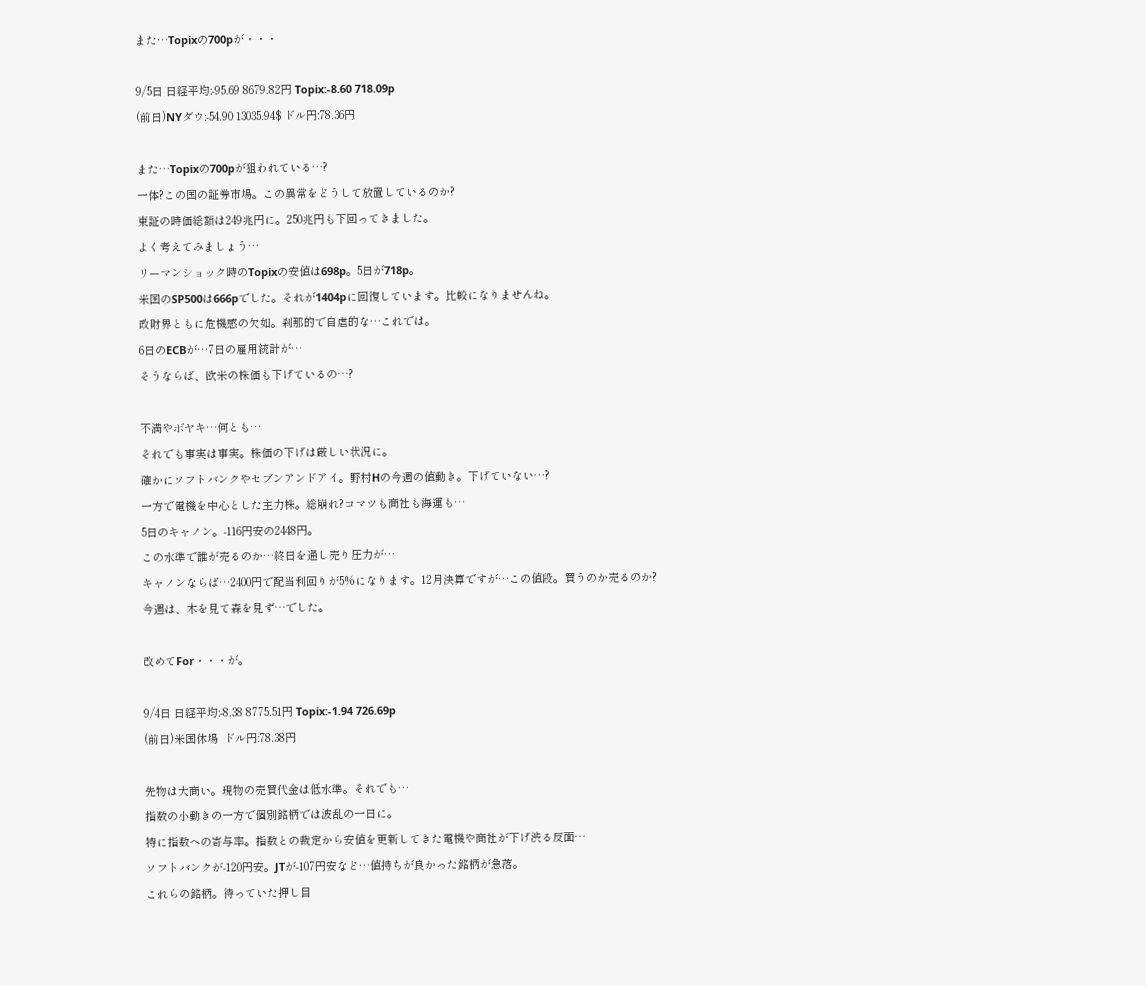また…Topixの700pが・・・

9/5日 日経平均:-95.69 8679.82円 Topix:-8.60 718.09p
(前日)NYダウ:-54.90 13035.94$ ドル円:78.36円

また…Topixの700pが狙われている…?
一体?この国の証券市場。この異常をどうして放置しているのか?
東証の時価総額は249兆円に。250兆円も下回ってきました。
よく考えてみましょう…
リーマンショック時のTopixの安値は698p。5日が718p。
米国のSP500は666pでした。それが1404pに回復しています。比較になりませんね。
政財界ともに危機感の欠如。刹那的で自虐的な…これでは。
6日のECBが…7日の雇用統計が…
そうならば、欧米の株価も下げているの…?

不満やボヤキ…何とも…
それでも事実は事実。株価の下げは厳しい状況に。
確かにソフトバンクやセブンアンドアイ。野村Hの今週の値動き。下げていない…?
一方で電機を中心とした主力株。総崩れ?コマツも商社も海運も…
5日のキャノン。-116円安の2448円。
この水準で誰が売るのか…終日を通し売り圧力が…
キャノンならば…2400円で配当利回りが5%になります。12月決算ですが…この値段。買うのか売るのか?
今週は、木を見て森を見ず…でした。

改めてFor・・・が。

9/4日 日経平均:-8.38 8775.51円 Topix:-1.94 726.69p
(前日)米国休場  ドル円:78.38円

先物は大商い。現物の売買代金は低水準。それでも…
指数の小動きの一方で個別銘柄では波乱の一日に。
特に指数への寄与率。指数との裁定から安値を更新してきた電機や商社が下げ渋る反面…
ソフトバンクが-120円安。JTが-107円安など…値持ちが良かった銘柄が急落。
これらの銘柄。待っていた押し目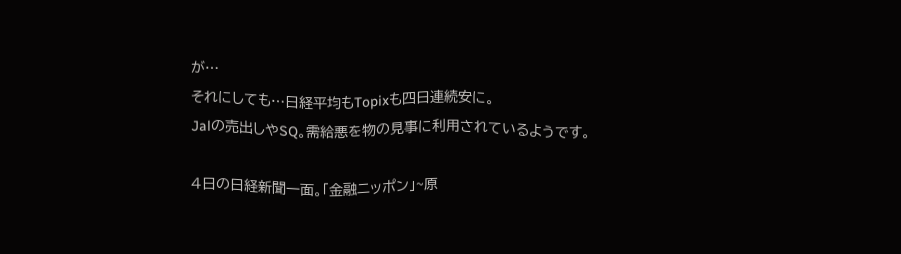が…
それにしても…日経平均もTopixも四日連続安に。
Jalの売出しやSQ。需給悪を物の見事に利用されているようです。

4日の日経新聞一面。「金融ニッポン」~原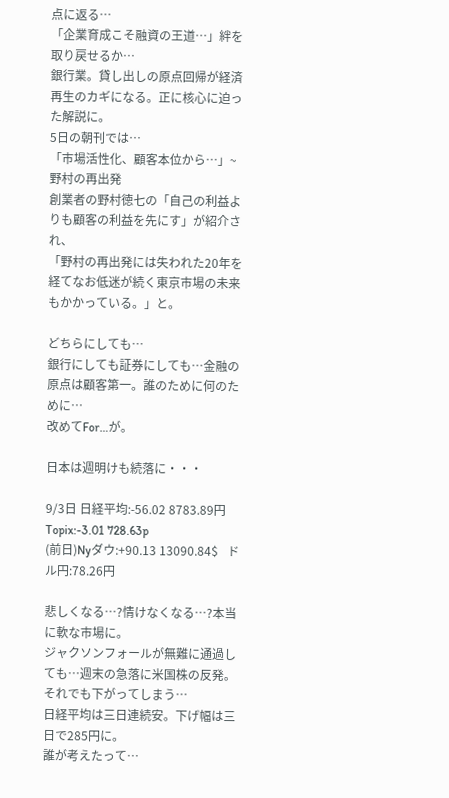点に返る…
「企業育成こそ融資の王道…」絆を取り戻せるか…
銀行業。貸し出しの原点回帰が経済再生のカギになる。正に核心に迫った解説に。
5日の朝刊では…
「市場活性化、顧客本位から…」~野村の再出発
創業者の野村徳七の「自己の利益よりも顧客の利益を先にす」が紹介され、
「野村の再出発には失われた20年を経てなお低迷が続く東京市場の未来もかかっている。」と。

どちらにしても…
銀行にしても証券にしても…金融の原点は顧客第一。誰のために何のために…
改めてFor…が。

日本は週明けも続落に・・・

9/3日 日経平均:-56.02 8783.89円 Topix:-3.01 728.63p
(前日)Nyダウ:+90.13 13090.84$   ドル円:78.26円

悲しくなる…?情けなくなる…?本当に軟な市場に。
ジャクソンフォールが無難に通過しても…週末の急落に米国株の反発。それでも下がってしまう…
日経平均は三日連続安。下げ幅は三日で285円に。
誰が考えたって…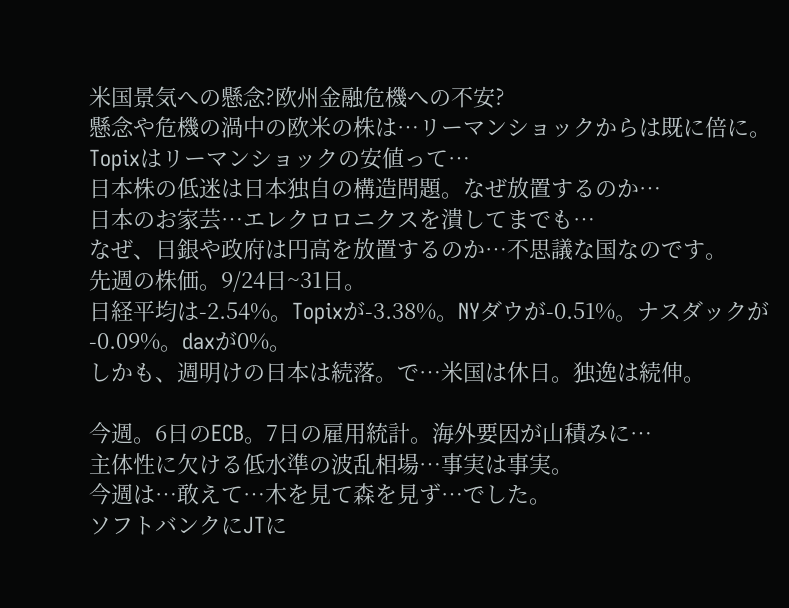米国景気への懸念?欧州金融危機への不安?
懸念や危機の渦中の欧米の株は…リーマンショックからは既に倍に。Topixはリーマンショックの安値って…
日本株の低迷は日本独自の構造問題。なぜ放置するのか…
日本のお家芸…エレクロロニクスを潰してまでも…
なぜ、日銀や政府は円高を放置するのか…不思議な国なのです。
先週の株価。9/24日~31日。
日経平均は-2.54%。Topixが-3.38%。NYダウが-0.51%。ナスダックが-0.09%。daxが0%。
しかも、週明けの日本は続落。で…米国は休日。独逸は続伸。

今週。6日のECB。7日の雇用統計。海外要因が山積みに…
主体性に欠ける低水準の波乱相場…事実は事実。
今週は…敢えて…木を見て森を見ず…でした。
ソフトバンクにJTに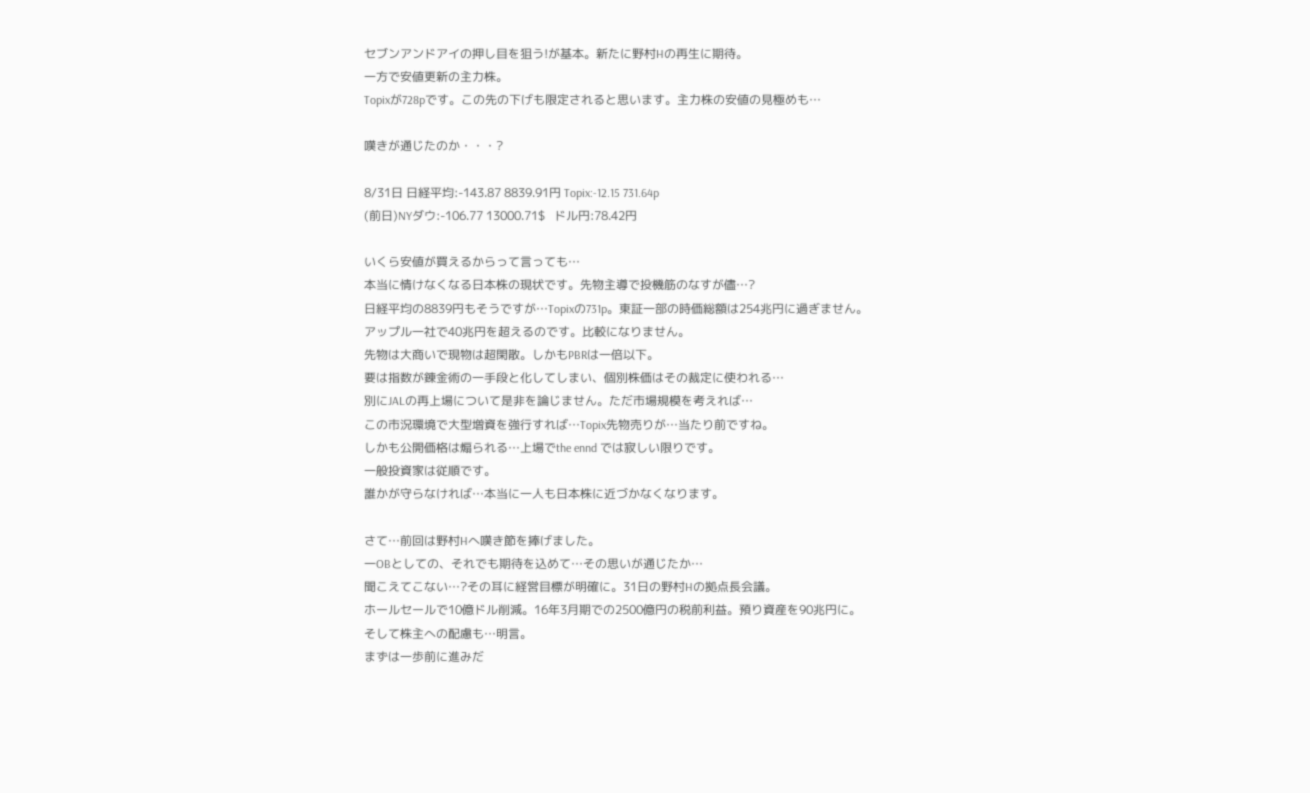セブンアンドアイの押し目を狙う!が基本。新たに野村Hの再生に期待。
一方で安値更新の主力株。
Topixが728pです。この先の下げも限定されると思います。主力株の安値の見極めも…

嘆きが通じたのか・・・?

8/31日 日経平均:-143.87 8839.91円 Topix:-12.15 731.64p
(前日)NYダウ:-106.77 13000.71$   ドル円:78.42円

いくら安値が買えるからって言っても…
本当に情けなくなる日本株の現状です。先物主導で投機筋のなすが儘…?
日経平均の8839円もそうですが…Topixの731p。東証一部の時価総額は254兆円に過ぎません。
アップル一社で40兆円を超えるのです。比較になりません。
先物は大商いで現物は超閑散。しかもPBRは一倍以下。
要は指数が錬金術の一手段と化してしまい、個別株価はその裁定に使われる…
別にJALの再上場について是非を論じません。ただ市場規模を考えれば…
この市況環境で大型増資を強行すれば…Topix先物売りが…当たり前ですね。
しかも公開価格は煽られる…上場でthe ennd では寂しい限りです。
一般投資家は従順です。
誰かが守らなければ…本当に一人も日本株に近づかなくなります。

さて…前回は野村Hへ嘆き節を捧げました。
一OBとしての、それでも期待を込めて…その思いが通じたか…
聞こえてこない…?その耳に経営目標が明確に。31日の野村Hの拠点長会議。
ホールセールで10億ドル削減。16年3月期での2500億円の税前利益。預り資産を90兆円に。
そして株主への配慮も…明言。
まずは一歩前に進みだ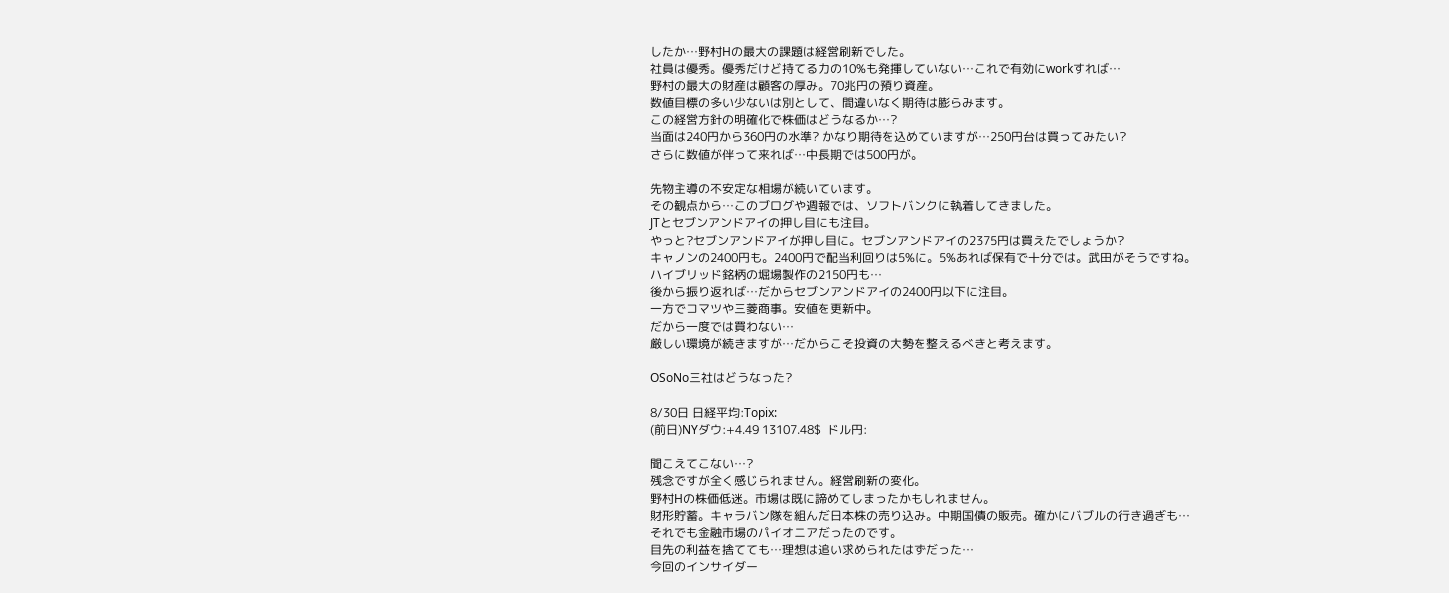したか…野村Hの最大の課題は経営刷新でした。
社員は優秀。優秀だけど持てる力の10%も発揮していない…これで有効にworkすれば…
野村の最大の財産は顧客の厚み。70兆円の預り資産。
数値目標の多い少ないは別として、間違いなく期待は膨らみます。
この経営方針の明確化で株価はどうなるか…?
当面は240円から360円の水準? かなり期待を込めていますが…250円台は買ってみたい?
さらに数値が伴って来れば…中長期では500円が。

先物主導の不安定な相場が続いています。
その観点から…このブログや週報では、ソフトバンクに執着してきました。
JTとセブンアンドアイの押し目にも注目。
やっと?セブンアンドアイが押し目に。セブンアンドアイの2375円は買えたでしょうか?
キャノンの2400円も。2400円で配当利回りは5%に。5%あれば保有で十分では。武田がそうですね。
ハイブリッド銘柄の堀場製作の2150円も…
後から振り返れば…だからセブンアンドアイの2400円以下に注目。
一方でコマツや三菱商事。安値を更新中。
だから一度では買わない…
厳しい環境が続きますが…だからこそ投資の大勢を整えるべきと考えます。

OSoNo三社はどうなった?

8/30日 日経平均:Topix:
(前日)NYダウ:+4.49 13107.48$  ドル円:

聞こえてこない…?
残念ですが全く感じられません。経営刷新の変化。
野村Hの株価低迷。市場は既に諦めてしまったかもしれません。
財形貯蓄。キャラバン隊を組んだ日本株の売り込み。中期国債の販売。確かにバブルの行き過ぎも…
それでも金融市場のパイオニアだったのです。
目先の利益を捨てても…理想は追い求められたはずだった…
今回のインサイダー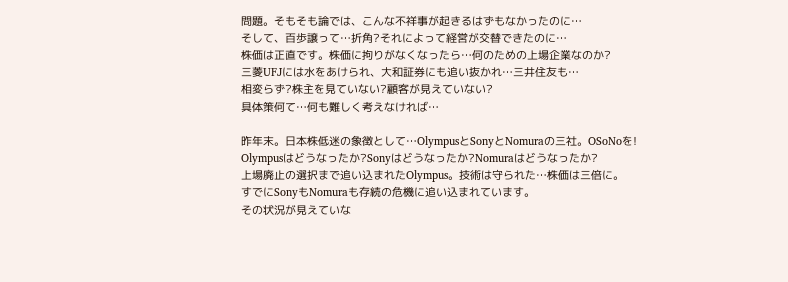問題。そもそも論では、こんな不祥事が起きるはずもなかったのに…
そして、百歩譲って…折角?それによって経営が交替できたのに…
株価は正直です。株価に拘りがなくなったら…何のための上場企業なのか?
三菱UFJには水をあけられ、大和証券にも追い抜かれ…三井住友も…
相変らず?株主を見ていない?顧客が見えていない?
具体策何て…何も難しく考えなければ…

昨年末。日本株低迷の象徴として…OlympusとSonyとNomuraの三社。OSoNoを!
Olympusはどうなったか?Sonyはどうなったか?Nomuraはどうなったか?
上場廃止の選択まで追い込まれたOlympus。技術は守られた…株価は三倍に。
すでにSonyもNomuraも存続の危機に追い込まれています。
その状況が見えていな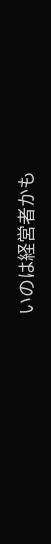いのは経営者かも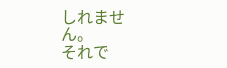しれません。
それで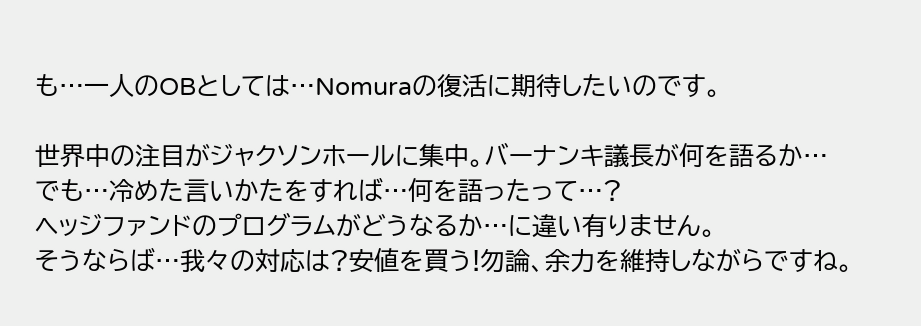も…一人のOBとしては…Nomuraの復活に期待したいのです。

世界中の注目がジャクソンホールに集中。バーナンキ議長が何を語るか…
でも…冷めた言いかたをすれば…何を語ったって…?
ヘッジファンドのプログラムがどうなるか…に違い有りません。
そうならば…我々の対応は?安値を買う!勿論、余力を維持しながらですね。